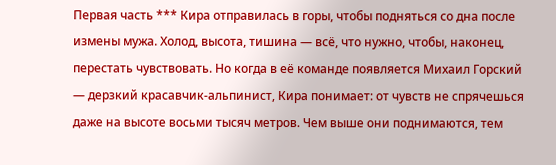Первая часть *** Кира отправилась в горы, чтобы подняться со дна после измены мужа. Холод, высота, тишина — всё, что нужно, чтобы, наконец, перестать чувствовать. Но когда в её команде появляется Михаил Горский — дерзкий красавчик-альпинист, Кира понимает: от чувств не спрячешься даже на высоте восьми тысяч метров. Чем выше они поднимаются, тем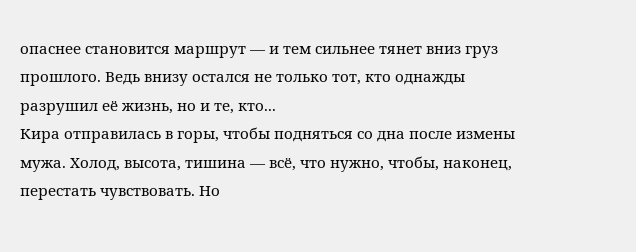опаснее становится маршрут — и тем сильнее тянет вниз груз прошлого. Ведь внизу остался не только тот, кто однажды разрушил её жизнь, но и те, кто...
Кира отправилась в горы, чтобы подняться со дна после измены мужа. Холод, высота, тишина — всё, что нужно, чтобы, наконец, перестать чувствовать. Но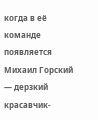когда в её команде появляется Михаил Горский — дерзкий красавчик-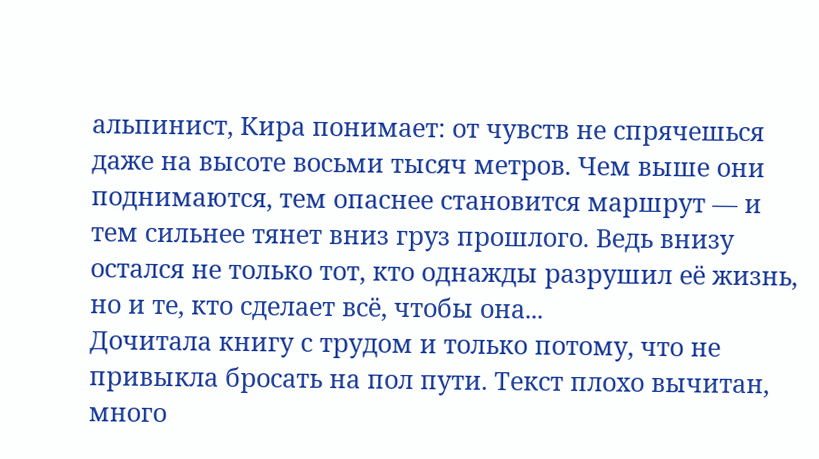альпинист, Кира понимает: от чувств не спрячешься даже на высоте восьми тысяч метров. Чем выше они поднимаются, тем опаснее становится маршрут — и тем сильнее тянет вниз груз прошлого. Ведь внизу остался не только тот, кто однажды разрушил её жизнь, но и те, кто сделает всё, чтобы она...
Дочитала книгу с трудом и только потому, что не привыкла бросать на пол пути. Текст плохо вычитан, много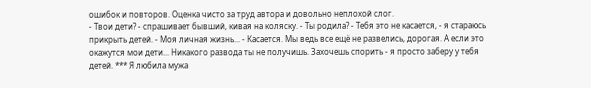ошибок и повторов. Оценка чисто за труд автора и довольно неплохой слог.
- Твои дети? - спрашивает бывший, кивая на коляску. - Ты родила? - Тебя это не касается, - я стараюсь прикрыть детей. - Моя личная жизнь... - Касается. Мы ведь все ещё не развелись, дорогая. А если это окажутся мои дети... Никакого развода ты не получишь. Захочешь спорить - я просто заберу у тебя детей. *** Я любила мужа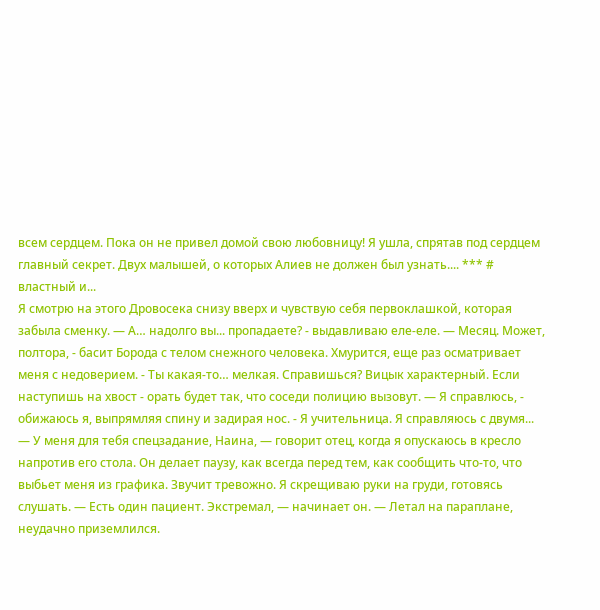всем сердцем. Пока он не привел домой свою любовницу! Я ушла, спрятав под сердцем главный секрет. Двух малышей, о которых Алиев не должен был узнать.... *** # властный и...
Я смотрю на этого Дровосека снизу вверх и чувствую себя первоклашкой, которая забыла сменку. — А… надолго вы... пропадаете? - выдавливаю еле-еле. — Месяц. Может, полтора, - басит Борода с телом снежного человека. Хмурится, еще раз осматривает меня с недоверием. - Ты какая-то… мелкая. Справишься? Вицык характерный. Если наступишь на хвост - орать будет так, что соседи полицию вызовут. — Я справлюсь, - обижаюсь я, выпрямляя спину и задирая нос. - Я учительница. Я справляюсь с двумя...
— У меня для тебя спецзадание, Наина, — говорит отец, когда я опускаюсь в кресло напротив его стола. Он делает паузу, как всегда перед тем, как сообщить что-то, что выбьет меня из графика. Звучит тревожно. Я скрещиваю руки на груди, готовясь слушать. — Есть один пациент. Экстремал, — начинает он. — Летал на параплане, неудачно приземлился.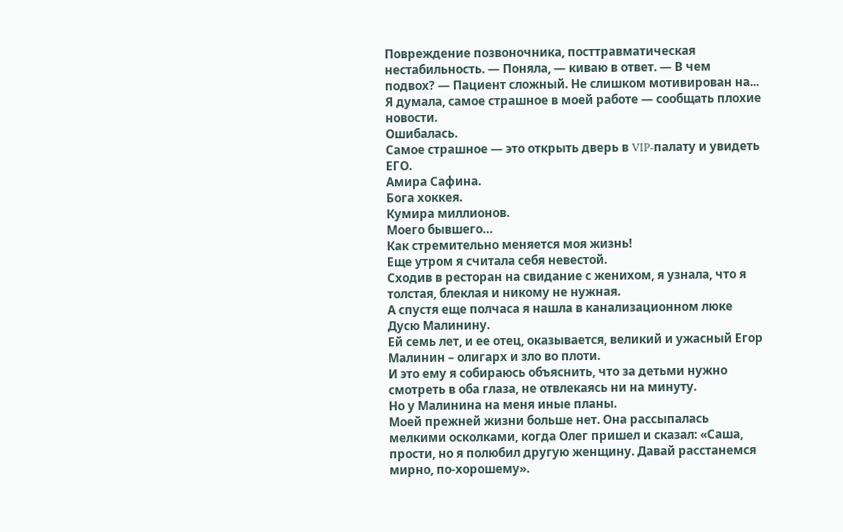Повреждение позвоночника, посттравматическая нестабильность. — Поняла, — киваю в ответ. — В чем подвох? — Пациент сложный. Не слишком мотивирован на...
Я думала, самое страшное в моей работе — сообщать плохие новости.
Ошибалась.
Самое страшное — это открыть дверь в VIP-палату и увидеть ЕГО.
Амира Сафина.
Бога хоккея.
Кумира миллионов.
Моего бывшего…
Как стремительно меняется моя жизнь!
Еще утром я считала себя невестой.
Сходив в ресторан на свидание с женихом, я узнала, что я толстая, блеклая и никому не нужная.
А спустя еще полчаса я нашла в канализационном люке Дусю Малинину.
Ей семь лет, и ее отец, оказывается, великий и ужасный Егор Малинин – олигарх и зло во плоти.
И это ему я собираюсь объяснить, что за детьми нужно смотреть в оба глаза, не отвлекаясь ни на минуту.
Но у Малинина на меня иные планы.
Моей прежней жизни больше нет. Она рассыпалась мелкими осколками, когда Олег пришел и сказал: «Саша, прости, но я полюбил другую женщину. Давай расстанемся мирно, по-хорошему».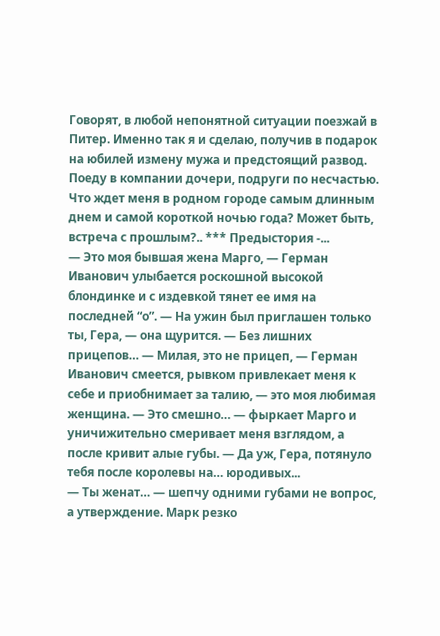Говорят, в любой непонятной ситуации поезжай в Питер. Именно так я и сделаю, получив в подарок на юбилей измену мужа и предстоящий развод. Поеду в компании дочери, подруги по несчастью. Что ждет меня в родном городе самым длинным днем и самой короткой ночью года? Может быть, встреча с прошлым?.. *** Предыстория -...
— Это моя бывшая жена Марго, — Герман Иванович улыбается роскошной высокой блондинке и с издевкой тянет ее имя на последней “о”. — На ужин был приглашен только ты, Гера, — она щурится. — Без лишних прицепов… — Милая, это не прицеп, — Герман Иванович смеется, рывком привлекает меня к себе и приобнимает за талию, — это моя любимая женщина. — Это смешно… — фыркает Марго и уничижительно смеривает меня взглядом, а после кривит алые губы. — Да уж, Гера, потянуло тебя после королевы на… юродивых...
— Ты женат… — шепчу одними губами не вопрос, а утверждение. Марк резко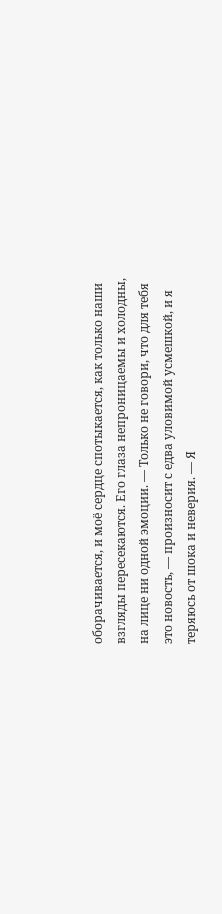оборачивается, и моё сердце спотыкается, как только наши взгляды пересекаются. Его глаза непроницаемы и холодны, на лице ни одной эмоции. — Только не говори, что для тебя это новость, — произносит с едва уловимой усмешкой, и я теряюсь от шока и неверия. — Я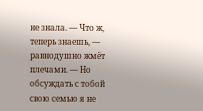не знала. — Что ж, теперь знаешь, — равнодушно жмёт плечами. — Но обсуждать с тобой свою семью я не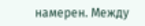намерен. Между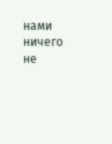нами ничего не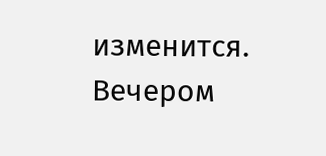изменится. Вечером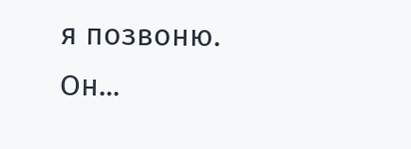я позвоню. Он...